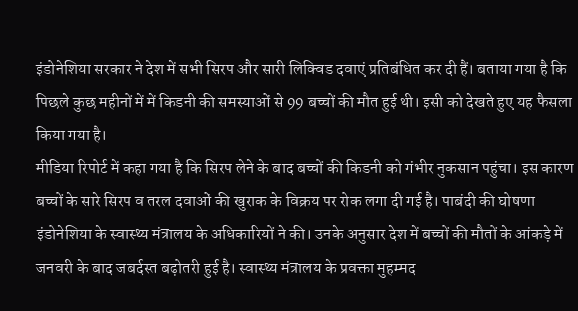इंडोनेशिया सरकार ने देश में सभी सिरप और सारी लिक्विड दवाएं प्रतिबंधित कर दी हैं। बताया गया है कि पिछले कुछ महीनों में में किडनी की समस्याओं से 99 बच्चों की मौत हुई थी। इसी को देखते हुए यह फैसला किया गया है।
मीडिया रिपोर्ट में कहा गया है कि सिरप लेने के बाद बच्चों की किडनी को गंभीर नुकसान पहुंचा। इस कारण बच्चों के सारे सिरप व तरल दवाओं की खुराक के विक्रय पर रोक लगा दी गई है। पाबंदी की घोषणा इंडोनेशिया के स्वास्थ्य मंत्रालय के अधिकारियों ने की। उनके अनुसार देश में बच्चों की मौतों के आंकड़े में जनवरी के बाद जबर्दस्त बढ़ोतरी हुई है। स्वास्थ्य मंत्रालय के प्रवक्ता मुहम्मद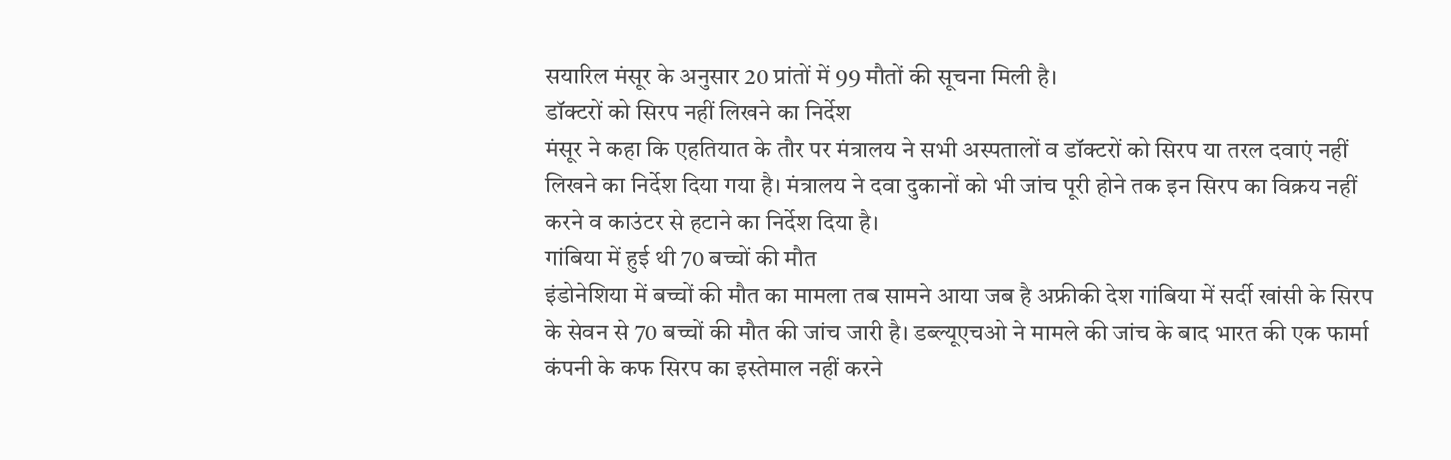सयारिल मंसूर के अनुसार 20 प्रांतों में 99 मौतों की सूचना मिली है।
डॉक्टरों को सिरप नहीं लिखने का निर्देश
मंसूर ने कहा कि एहतियात के तौर पर मंत्रालय ने सभी अस्पतालों व डॉक्टरों को सिरप या तरल दवाएं नहीं लिखने का निर्देश दिया गया है। मंत्रालय ने दवा दुकानों को भी जांच पूरी होने तक इन सिरप का विक्रय नहीं करने व काउंटर से हटाने का निर्देश दिया है।
गांबिया में हुई थी 70 बच्चों की मौत
इंडोनेशिया में बच्चों की मौत का मामला तब सामने आया जब है अफ्रीकी देश गांबिया में सर्दी खांसी के सिरप के सेवन से 70 बच्चों की मौत की जांच जारी है। डब्ल्यूएचओ ने मामले की जांच के बाद भारत की एक फार्मा कंपनी के कफ सिरप का इस्तेमाल नहीं करने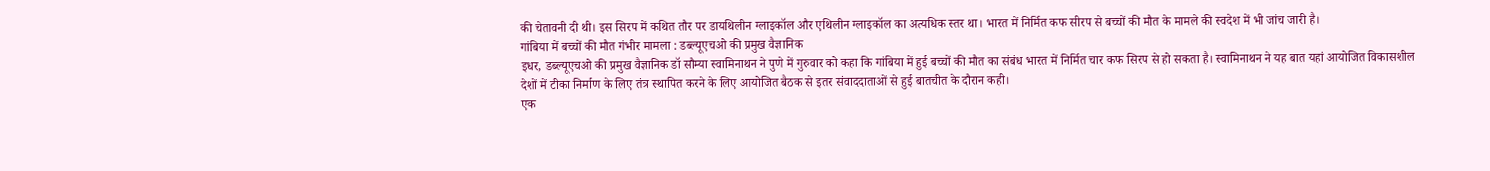की चेतावनी दी थी। इस सिरप में कथित तौर पर डायथिलीन ग्लाइकॉल और एथिलीन ग्लाइकॉल का अत्यधिक स्तर था। भारत में निर्मित कफ सीरप से बच्चों की मौत के मामले की स्वदेश में भी जांच जारी है।
गांबिया में बच्चों की मौत गंभीर मामला : डब्ल्यूएचओ की प्रमुख वैज्ञानिक
इधर, डब्ल्यूएचओ की प्रमुख वैज्ञानिक डॉ सौम्या स्वामिनाथन ने पुणे में गुरुवार को कहा कि गांबिया में हुई बच्चों की मौत का संबंध भारत में निर्मित चार कफ सिरप से हो सकता है। स्वामिनाथन ने यह बात यहां आयोजित विकासशील देशों में टीका निर्माण के लिए तंत्र स्थापित करने के लिए आयोजित बैठक से इतर संवाददाताओं से हुई बातचीत के दौरान कही।
एक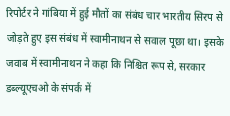रिपोर्टर ने गांबिया में हुई मौतों का संबंध चार भारतीय सिरप से जोड़ते हुए इस संबंध में स्वामीनाथन से सवाल पूछा था। इसके जवाब में स्वामीनाथन ने कहा कि निश्चित रूप से, सरकार डब्ल्यूएचओ के संपर्क में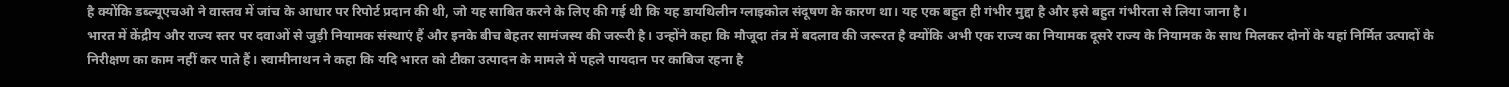है क्योंकि डब्ल्यूएचओ ने वास्तव में जांच के आधार पर रिपोर्ट प्रदान की थी, जो यह साबित करने के लिए की गई थी कि यह डायथिलीन ग्लाइकोल संदूषण के कारण था। यह एक बहुत ही गंभीर मुद्दा है और इसे बहुत गंभीरता से लिया जाना है।
भारत में केंद्रीय और राज्य स्तर पर दवाओं से जुड़ी नियामक संस्थाएं हैं और इनके बीच बेहतर सामंजस्य की जरूरी है। उन्होंने कहा कि मौजूदा तंत्र में बदलाव की जरूरत है क्योंकि अभी एक राज्य का नियामक दूसरे राज्य के नियामक के साथ मिलकर दोनों के यहां निर्मित उत्पादों के निरीक्षण का काम नहीं कर पाते हैं। स्वामीनाथन ने कहा कि यदि भारत को टीका उत्पादन के मामले में पहले पायदान पर काबिज रहना है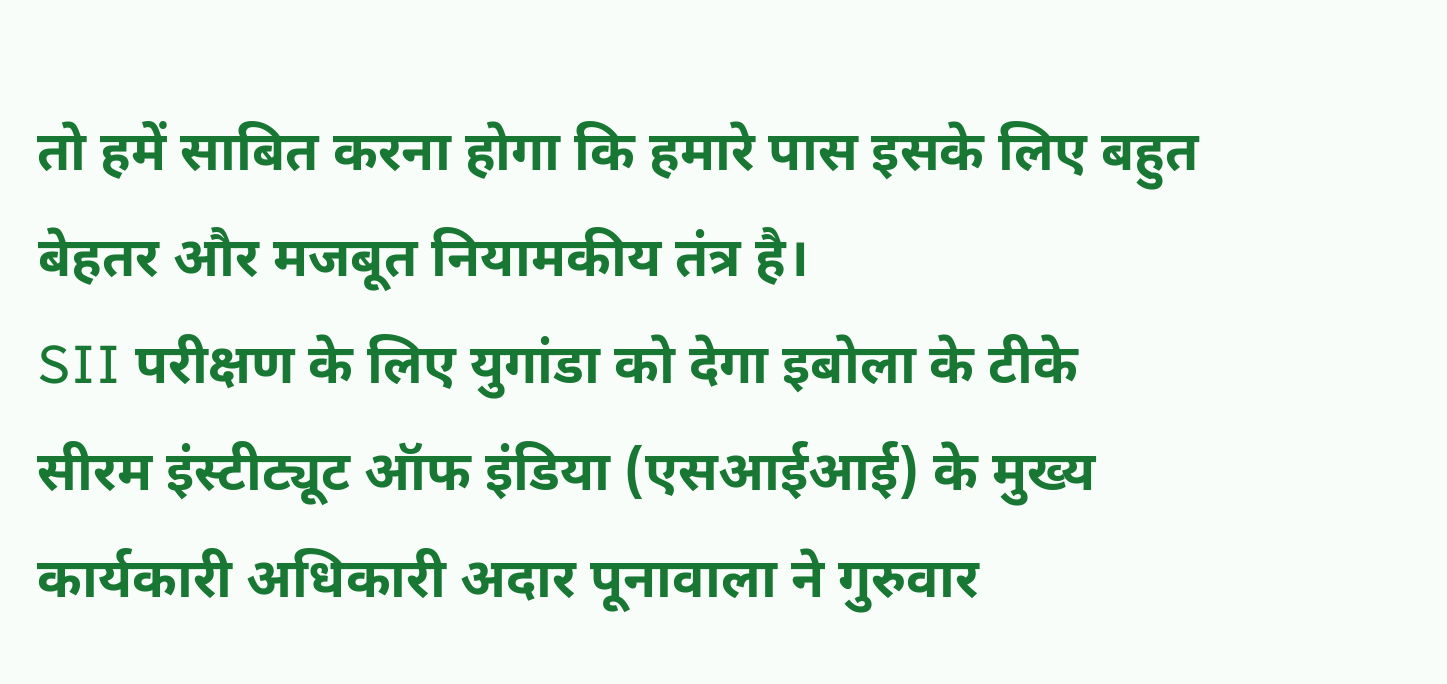तो हमें साबित करना होगा कि हमारे पास इसके लिए बहुत बेहतर और मजबूत नियामकीय तंत्र है।
SII परीक्षण के लिए युगांडा को देगा इबोला के टीके
सीरम इंस्टीट्यूट ऑफ इंडिया (एसआईआई) के मुख्य कार्यकारी अधिकारी अदार पूनावाला ने गुरुवार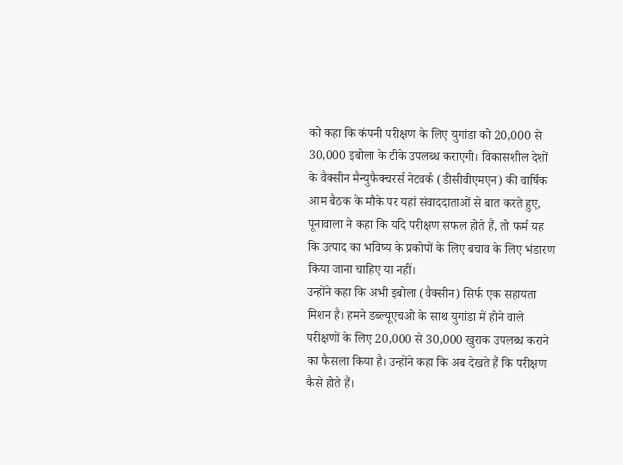को कहा कि कंपनी परीक्षण के लिए युगांडा को 20,000 से 30,000 इबोला के टीके उपलब्ध कराएगी। विकासशील देशों के वैक्सीन मैन्युफैक्चरर्स नेटवर्क (डीसीवीएमएन) की वार्षिक आम बैठक के मौके पर यहां संवाददाताओं से बात करते हुए, पूनावाला ने कहा कि यदि परीक्षण सफल होते हैं, तो फर्म यह कि उत्पाद का भविष्य के प्रकोपों के लिए बचाव के लिए भंडारण किया जाना चाहिए या नहीं।
उन्होंने कहा कि अभी इबोला (वैक्सीन) सिर्फ एक सहायता मिशन है। हमने डब्ल्यूएचओ के साथ युगांडा में होने वाले परीक्षणों के लिए 20,000 से 30,000 खुराक उपलब्ध कराने का फैसला किया है। उन्होंने कहा कि अब देखते हैं कि परीक्षण कैसे होते हैं।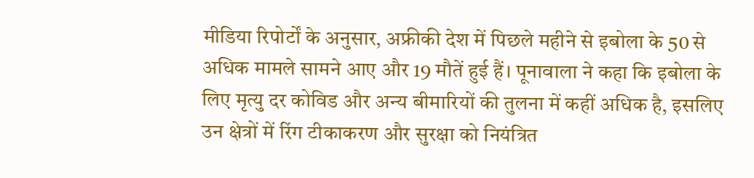मीडिया रिपोर्टों के अनुसार, अफ्रीकी देश में पिछले महीने से इबोला के 50 से अधिक मामले सामने आए और 19 मौतें हुई हैं। पूनावाला ने कहा कि इबोला के लिए मृत्यु दर कोविड और अन्य बीमारियों की तुलना में कहीं अधिक है, इसलिए उन क्षेत्रों में रिंग टीकाकरण और सुरक्षा को नियंत्रित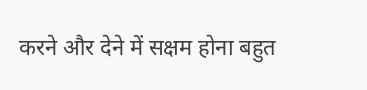करने और देने में सक्षम होना बहुत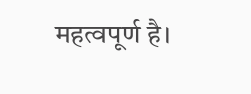महत्वपूर्ण है।